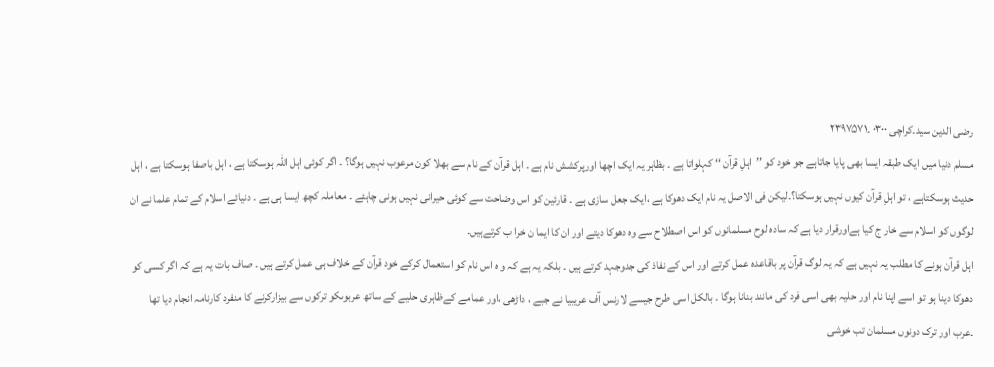رضی الدین سید۔کراچی ۰۳۰۰ ۔۲۳۹۷۵۷۱
مسلم دنیا میں ایک طبقہ ایسا بھی پایا جاتاہے جو خود کو ’’اہلِ قرآن ‘‘ کہلواتا ہے ۔ بظاہر یہ ایک اچھا اورپرکشش نام ہے ۔ اہل قرآن کے نام سے بھلا کون مرعوب نہیں ہوگا؟ ۔ اگر کوئی اہل اللہ ہوسکتا ہے ، اہل باصفا ہوسکتا ہے ، اہل حدیث ہوسکتاہے ، تو اہلِ قرآن کیوں نہیں ہوسکتا؟۔لیکن فی الاصل یہ نام ایک دھوکا ہے ،ایک جعل سازی ہے ۔ قارئین کو اس وضاحت سے کوئی حیرانی نہیں ہونی چاہئے ۔ معاملہ کچھ ایسا ہی ہے ۔ دنیائے اسلام کے تمام علما نے ان لوگوں کو اسلام سے خار ج کیا ہےاورقرار دیا ہے کہ سادہ لوح مسلمانوں کو اس اصطلاح سے وہ دھوکا دیتے اور ان کا ایما ن خرا ب کرتےہیں۔
اہل قرآن ہونے کا مطلب یہ نہیں ہے کہ یہ لوگ قرآن پر باقاعدہ عمل کرتے اور اس کے نفاذ کی جدوجہد کرتے ہیں ۔ بلکہ یہ ہے کہ و ہ اس نام کو استعمال کرکے خود قرآن کے خلاف ہی عمل کرتے ہیں ۔ صاف بات یہ ہے کہ اگر کسی کو دھوکا دینا ہو تو اسے اپنا نام اور حلیہ بھی اسی فرد کی مانند بنانا ہوگا ۔ بالکل اسی طرح جیسے لارنس آف عریبیا نے جبے ، داڑھی ،اور عمامے کےظاہری حلیے کے ساتھ عربوںکو ترکوں سے بیزارکرنے کا منفرد کارنامہ انجام دیا تھا ۔عرب اور ترک دونوں مسلمان تب خوشی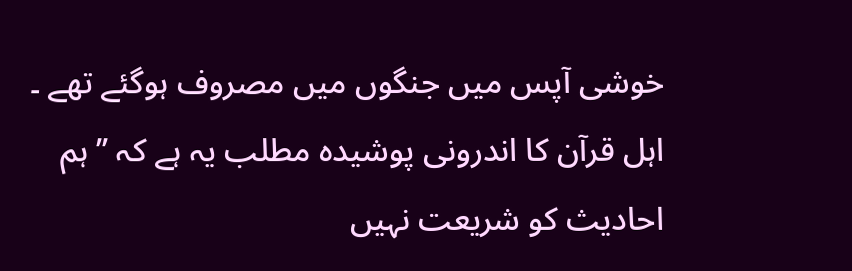خوشی آپس میں جنگوں میں مصروف ہوگئے تھے ۔
اہل قرآن کا اندرونی پوشیدہ مطلب یہ ہے کہ ’’ہم احادیث کو شریعت نہیں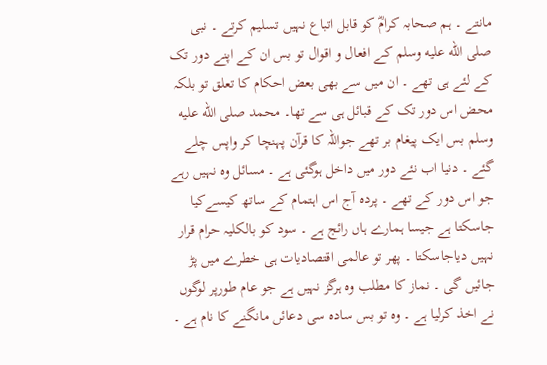مانتے ۔ ہم صحابہ کرامؓ کو قابل اتباع نہیں تسلیم کرتے ۔ نبی صلى الله عليه وسلم کے افعال و اقوال تو بس ان کے اپنے دور تک کے لئے ہی تھے ۔ ان میں سے بھی بعض احکام کا تعلق تو بلکہ محض اس دور تک کے قبائل ہی سے تھا۔ محمد صلى الله عليه وسلم بس ایک پیغام بر تھے جواللہ کا قرآن پہنچا کر واپس چلے گئے ۔ دنیا اب نئے دور میں داخل ہوگئی ہے ۔ مسائل وہ نہیں رہے جو اس دور کے تھے ۔ پردہ آج اس اہتمام کے ساتھ کیسےکیا جاسکتا ہے جیسا ہمارے ہاں رائج ہے ۔ سود کو بالکلیہ حرام قرار نہیں دیاجاسکتا ۔ پھر تو عالمی اقتصادیات ہی خطرے میں پڑ جائیں گی ۔ نماز کا مطلب وہ ہرگز نہیں ہے جو عام طورپر لوگوں نے اخذ کرلیا ہے ۔ وہ تو بس سادہ سی دعائں مانگنے کا نام ہے ۔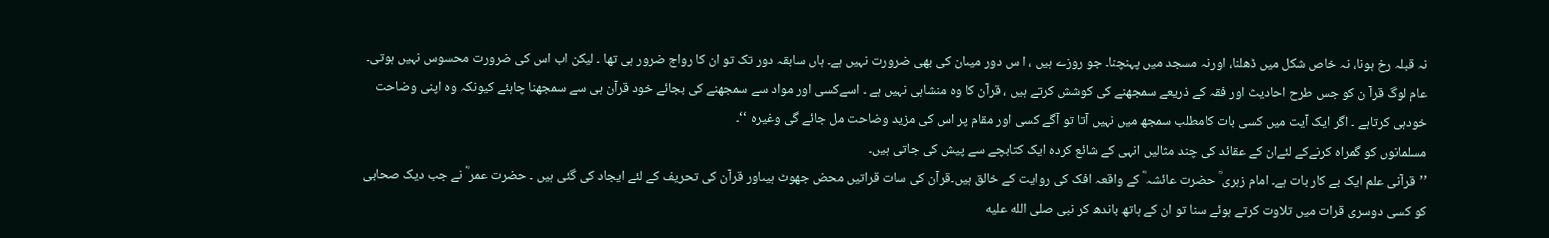نہ قبلہ رخ ہونا، نہ خاص شکل میں ڈھلنا، اورنہ مسجد میں پہنچنا۔ جو روزے ہیں ، ا س دور میںان کی بھی ضرورت نہیں ہے۔ ہاں سابقہ دور تک تو ان کا رواج ضرور ہی تھا ۔ لیکن اب اس کی ضرورت محسوس نہیں ہوتی۔ عام لوگ قرآ ن کو جس طرح احادیث اور فقہ کے ذریعے سمجھنے کی کوشش کرتے ہیں ، قرآن کا وہ منشاہی نہیں ہے ۔ اسےکسی اور مواد سے سمجھنے کی بجائے خود قرآن ہی سے سمجھنا چاہئے کیونکہ وہ اپنی وضاحت خودہی کرتاہے ۔ اگر ایک آیت میں کسی بات کامطلب سمجھ میں نہیں آتا تو آگے کسی اور مقام پر اس کی مزید وضاحت مل جائے گی وغیرہ ‘‘۔
مسلمانوں کو گمراہ کرنےکے لئےان کے عقائد کی چند مثالیں انہی کے شائع کردہ ایک کتابچے سے پیش کی جاتی ہیں۔
’’قرآنی علم ایک بے کار بات ہے۔ امام زہری ؒ حضرت عائشہ ؓ کے واقعہ افک کی روایت کے خالق ہیں۔قرآن کی سات قراتیں محض جھوٹ ہیںاور قرآن کی تحریف کے لئے ایجاد کی گئی ہیں ۔ حضرت عمر ؓ نے جب دیک صحابی کو کسی دوسری قرات میں تلاوت کرتے ہوئے سنا تو ان کے ہاتھ باندھ کر نبی صلى الله عليه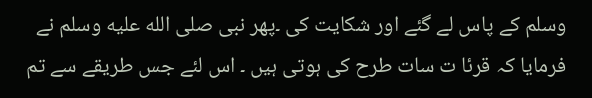وسلم کے پاس لے گئے اور شکایت کی ۔پھر نبی صلى الله عليه وسلم نے فرمایا کہ قرئا ت سات طرح کی ہوتی ہیں ۔ اس لئے جس طریقے سے تم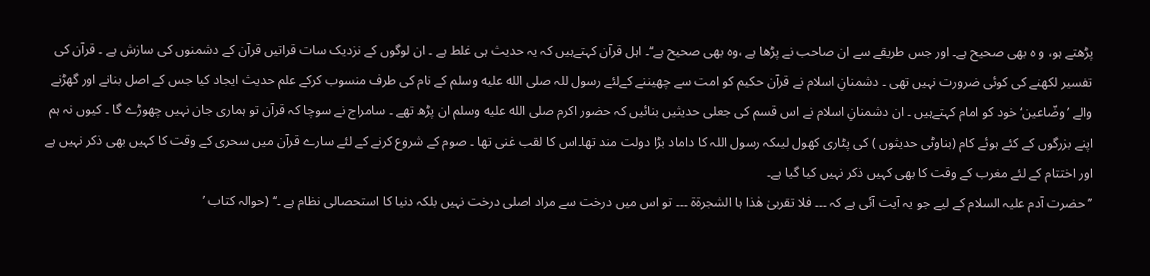پڑھتے ہو، و ہ بھی صحیح ہے۔ اور جس طریقے سے ان صاحب نے پڑھا ہے ،وہ بھی صحیح ہے‘‘۔ اہل قرآن کہتےہیں کہ یہ حدیث ہی غلط ہے ۔ ان لوگوں کے نزدیک سات قراتیں قرآن کے دشمنوں کی سازش ہے ۔ قرآن کی تفسیر لکھنے کی کوئی ضرورت نہیں تھی ۔ دشمنانِ اسلام نے قرآن حکیم کو امت سے چھیننے کےلئے رسول للہ صلى الله عليه وسلم کے نام کی طرف منسوب کرکے علم حدیث ایجاد کیا جس کے اصل بنانے اور گھڑنے والے ’وضّاعین‘ خود کو امام کہتےہیں ۔ ان دشمنانِ اسلام نے اس قسم کی جعلی حدیثیں بنائیں کہ حضور اکرم صلى الله عليه وسلم ان پڑھ تھے ۔ سامراج نے سوچا کہ قرآن تو ہماری جان نہیں چھوڑے گا ۔ کیوں نہ ہم اپنے بزرگوں کے کئے ہوئے کام (بناوٹی حدیثوں ) کی پٹاری کھول لیںکہ رسول اللہ کا داماد بڑا دولت مند تھا۔اس کا لقب غنی تھا ۔ صوم کے شروع کرنے کے لئے سارے قرآن میں سحری کے وقت کا کہیں بھی ذکر نہیں ہے اور اختتام کے لئے مغرب کے وقت کا بھی کہیں ذکر نہیں کیا گیا ہے۔
’’حضرت آدم علیہ السلام کے لیے جو یہ آیت آئی ہے کہ ۔۔۔ فلا تقربیٰ ھٰذا ہا الشجرۃۃ ۔۔۔ تو اس میں درخت سے مراد اصلی درخت نہیں بلکہ دنیا کا استحصالی نظام ہے ۔‘‘ (حوالہ کتاب ’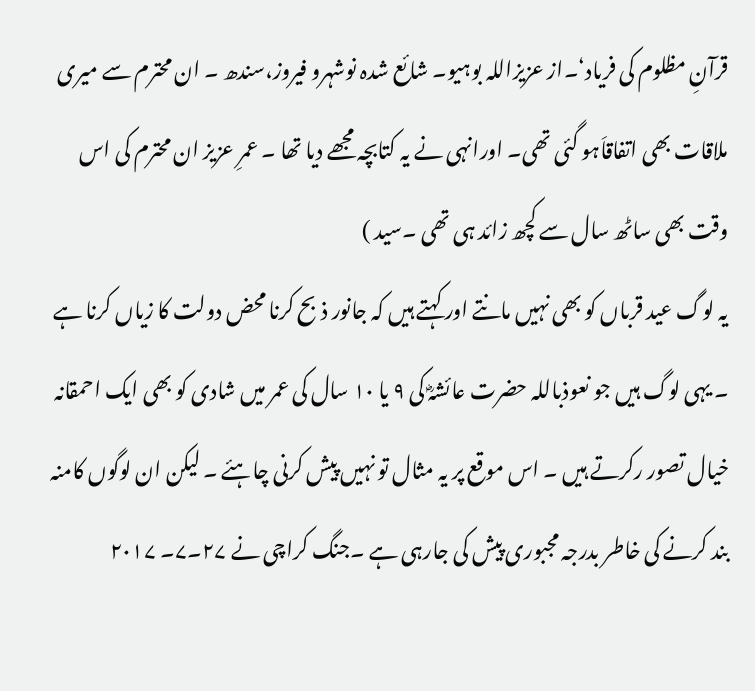قرآنِ مظلوم کی فریاد‘۔از عزیزاللہ بوہیو۔ شائع شدہ نوشہرو فیروز،سندھ ۔ ان محترم سے میری ملاقات بھی اتفاقاَہو گئی تھی۔ اورانہی نے یہ کتابچہ مجھے دیا تھا ۔ عمرِ عزیز ان محترم کی اس وقت بھی ساٹھ سال سے کچھ زائد ہی تھی ۔سید )
یہ لوگ عید قرباں کو بھی نہیں مانتے اور کہتے ہیں کہ جانور ذبح کرنا محض دولت کا زیاں کرنا ہے ۔ یہی لوگ ہیں جو نعوذباللہ حضرت عائشہؓ کی ۹ یا ۱۰ سال کی عمر میں شادی کو بھی ایک احمقانہ خیال تصور رکرتے ہیں ۔ اس موقع پر یہ مثال تو نہیں پیش کرنی چاہئے ۔ لیکن ان لوگوں کامنہ بند کرنے کی خاطر بدرجہ مجبوری پیش کی جارہی ہے ۔جنگ کراچی نے ۲۷۔۷۔ ۲۰۱۷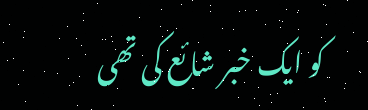کو ایک خبر شائع کی تھی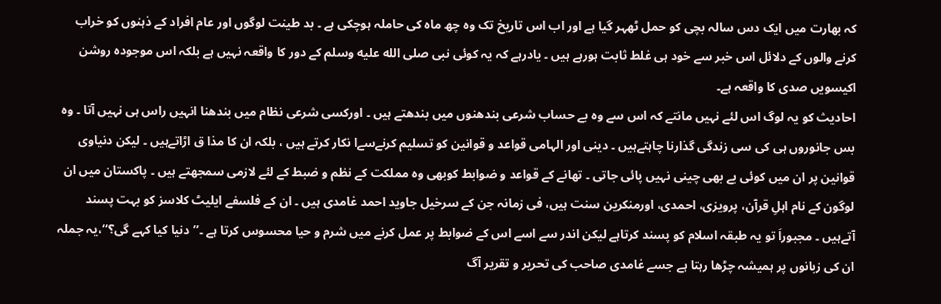کہ بھارت میں ایک دس سالہ بچی کو حمل ٹھہر گیا ہے اور اب اس تاریخ تک وہ چھ ماہ کی حاملہ ہوچکی ہے ۔ بد طینت لوگوں اور عام افراد کے ذہنوں کو خراب کرنے والوں کے دلائل اس خبر سے خود ہی غلط ثابت ہورہے ہیں ۔ یادرہے کہ یہ کوئی نبی صلى الله عليه وسلم کے دور کا واقعہ نہیں ہے بلکہ اس موجودہ روشن اکیسویں صدی کا واقعہ ہے۔
احادیث کو یہ لوگ اس لئے نہیں مانتے کہ اس سے وہ بے حساب شرعی بندھنوں میں بندھتے ہیں ۔ اورکسی شرعی نظام میں بندھنا انہیں راس ہی نہیں آتا ۔ وہ بس جانوروں ہی کی سی زندگی گذارنا چاہتےہیں ۔ دینی اور الہامی قواعد و قوانین کو تسلیم کرنےسےا نکار کرتے ہیں ، بلکہ ان کا مذا ق اڑاتےہیں ۔ لیکن دنیاوی قوانین پر ان میں کوئی بے بھی چینی نہیں پائی جاتی ۔ تھانے کے قواعد و ضوابط کوبھی وہ مملکت کے نظم و ضبط کے لئے لازمی سمجھتے ہیں ۔ پاکستان میں ان لوگون کے نام اہلِ قرآن، پرویزی، احمدی، اورمنکرین سنت ہیں، فی زمانہ جن کے سرخیل جاوید احمد غامدی ہیں ۔ ان کے فلسفے ایلیٹ کلاسز کو بہت پسند آتےہیں ۔ مجبوراَ تو یہ طبقہ اسلام کو پسند کرتاہے لیکن اندر سے اسے اس کے ضوابط پر عمل کرنے میں شرم و حیا محسوس کرتا ہے ۔’’دنیا کیا کہے گی؟‘‘،یہ جملہ ان کی زبانوں پر ہمیشہ چڑھا رہتا ہے جسے غامدی صاحب کی تحریر و تقریر آگ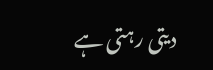دیتی رہتی ہے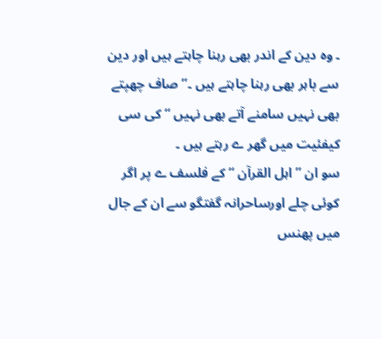۔ وہ دین کے اندر بھی رہنا چاہتے ہیں اور دین سے باہر بھی رہنا چاہتے ہیں ۔’’صاف چھپتے بھی نہیں سامنے آتے بھی نہیں ‘‘ کی سی کیفئیت میں گھر ے رہتے ہیں ۔
سو ان ’’اہل القرآن ‘‘ کے فلسف ے پر اگر کوئی چلے اورساحرانہ گفتگو سے ان کے جال میں پھنس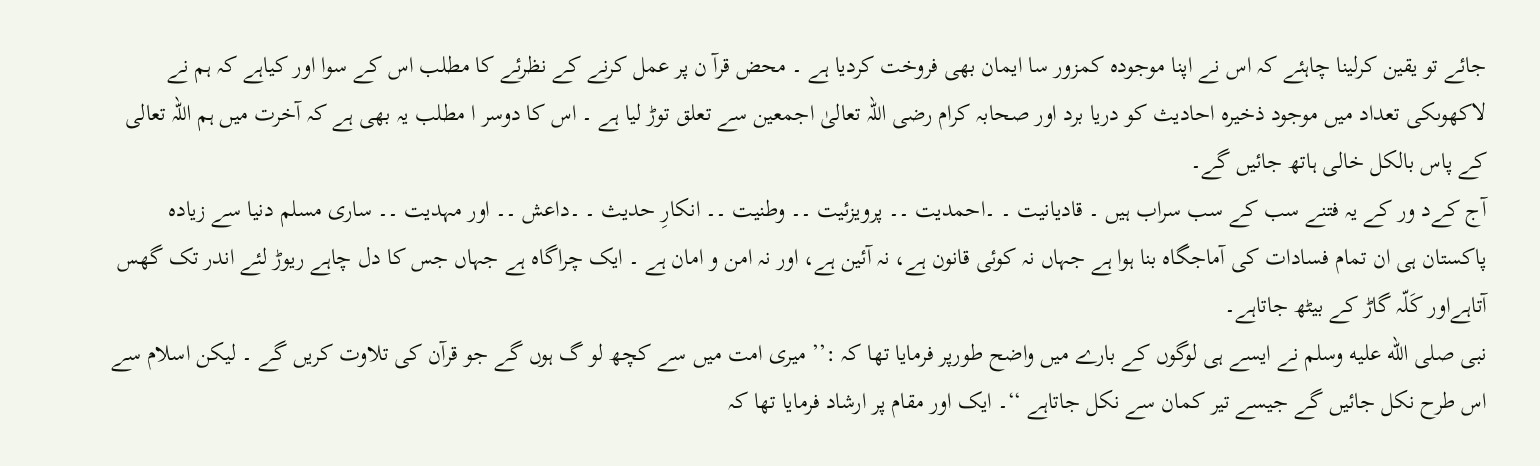جائے تو یقین کرلینا چاہئے کہ اس نے اپنا موجودہ کمزور سا ایمان بھی فروخت کردیا ہے ۔ محض قرآ ن پر عمل کرنے کے نظرئے کا مطلب اس کے سوا اور کیاہے کہ ہم نے لاکھوںکی تعداد میں موجود ذخیرہ احادیث کو دریا برد اور صحابہ کرام رضی اللہ تعالیٰ اجمعین سے تعلق توڑ لیا ہے ۔ اس کا دوسر ا مطلب یہ بھی ہے کہ آخرت میں ہم اللہ تعالی کے پاس بالکل خالی ہاتھ جائیں گے۔
آج کےد ور کے یہ فتنے سب کے سب سراب ہیں ۔ قادیانیت ۔ ۔احمدیت ۔۔ پرویزئیت ۔۔ وطنیت ۔۔ انکارِ حدیث ۔ ۔داعش ۔۔ اور مہدیت ۔۔ ساری مسلم دنیا سے زیادہ پاکستان ہی ان تمام فسادات کی آماجگاہ بنا ہوا ہے جہاں نہ کوئی قانون ہے، نہ آئین ہے، اور نہ امن و امان ہے ۔ ایک چراگاہ ہے جہاں جس کا دل چاہے ریوڑ لئے اندر تک گھس آتاہےاور کَلّہ گاڑ کے بیٹھ جاتاہے۔
نبی صلى الله عليه وسلم نے ایسے ہی لوگوں کے بارے میں واضح طورپر فرمایا تھا کہ :’’ میری امت میں سے کچھ لو گ ہوں گے جو قرآن کی تلاوت کریں گے ۔ لیکن اسلام سے اس طرح نکل جائیں گے جیسے تیر کمان سے نکل جاتاہے ‘‘۔ ایک اور مقام پر ارشاد فرمایا تھا کہ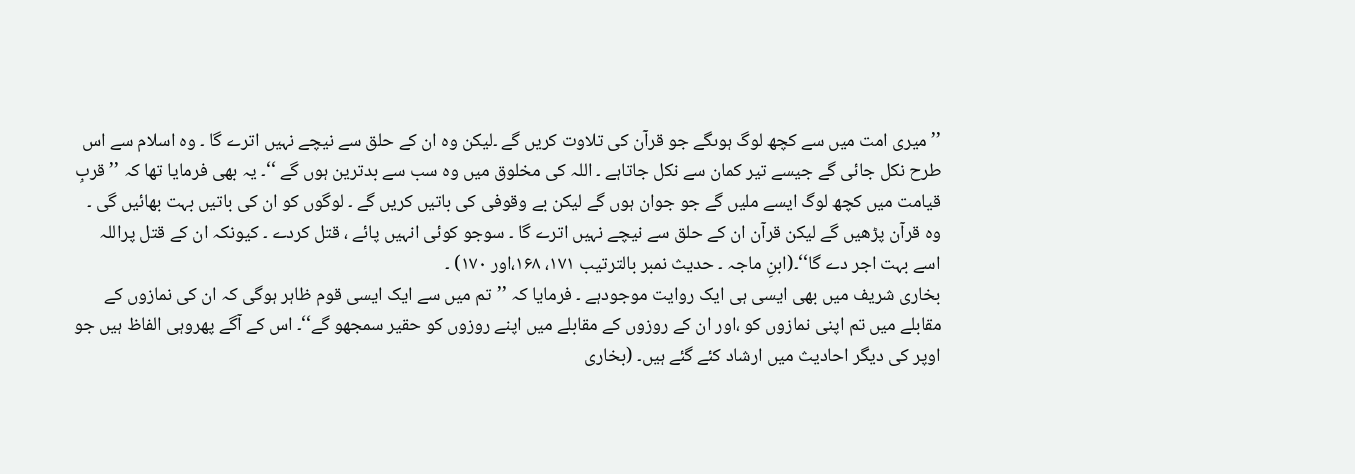’’ میری امت میں سے کچھ لوگ ہوںگے جو قرآن کی تلاوت کریں گے ۔لیکن وہ ان کے حلق سے نیچے نہیں اترے گا ۔ وہ اسلام سے اس طرح نکل جائی گے جیسے تیر کمان سے نکل جاتاہے ۔ اللہ کی مخلوق میں وہ سب سے بدترین ہوں گے ‘‘۔ یہ بھی فرمایا تھا کہ ’’قربِ قیامت میں کچھ لوگ ایسے ملیں گے جو جوان ہوں گے لیکن بے وقوفی کی باتیں کریں گے ۔ لوگوں کو ان کی باتیں بہت بھائیں گی ۔ وہ قرآن پڑھیں گے لیکن قرآن ان کے حلق سے نیچے نہیں اترے گا ۔ سوجو کوئی انہیں پائے ، قتل کردے ۔ کیونکہ ان کے قتل پراللہ اسے بہت اجر دے گا‘‘۔(ابنِ ماجہ ۔ حدیث نمبر بالترتیب ۱۷۱، ۱۶۸،اور ۱۷۰) ۔
بخاری شریف میں بھی ایسی ہی ایک روایت موجودہے ۔ فرمایا کہ ’’تم میں سے ایک ایسی قوم ظاہر ہوگی کہ ان کی نمازوں کے مقابلے میں تم اپنی نمازوں کو ،اور ان کے روزوں کے مقابلے میں اپنے روزوں کو حقیر سمجھو گے‘‘۔ اس کے آگے پھروہی الفاظ ہیں جو اوپر کی دیگر احادیث میں ارشاد کئے گئے ہیں۔ (بخاری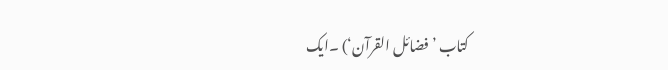کتاب ’فضائل القرآن‘) ۔ایک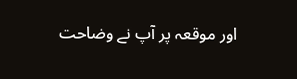اور موقعہ پر آپ نے وضاحت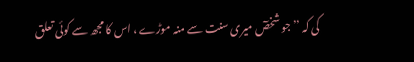کی کہ ’’جو شخصٓ میری سنت سے منہ موڑے ، اس کا مجھ سے کوئی تعلق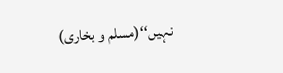نہیں‘‘(مسلم و بخاری)